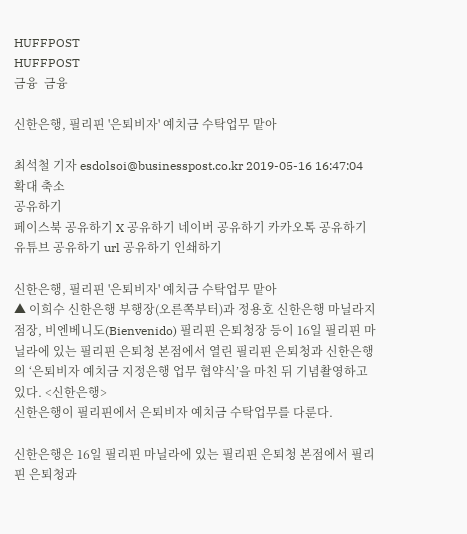HUFFPOST
HUFFPOST
금융  금융

신한은행, 필리핀 '은퇴비자' 예치금 수탁업무 맡아

최석철 기자 esdolsoi@businesspost.co.kr 2019-05-16 16:47:04
확대 축소
공유하기
페이스북 공유하기 X 공유하기 네이버 공유하기 카카오톡 공유하기 유튜브 공유하기 url 공유하기 인쇄하기

신한은행, 필리핀 '은퇴비자' 예치금 수탁업무 맡아
▲ 이희수 신한은행 부행장(오른쪽부터)과 정용호 신한은행 마닐라지점장, 비엔베니도(Bienvenido) 필리핀 은퇴청장 등이 16일 필리핀 마닐라에 있는 필리핀 은퇴청 본점에서 열린 필리핀 은퇴청과 신한은행의 ‘은퇴비자 예치금 지정은행 업무 협약식’을 마친 뒤 기념촬영하고 있다. <신한은행>
신한은행이 필리핀에서 은퇴비자 예치금 수탁업무를 다룬다.

신한은행은 16일 필리핀 마닐라에 있는 필리핀 은퇴청 본점에서 필리핀 은퇴청과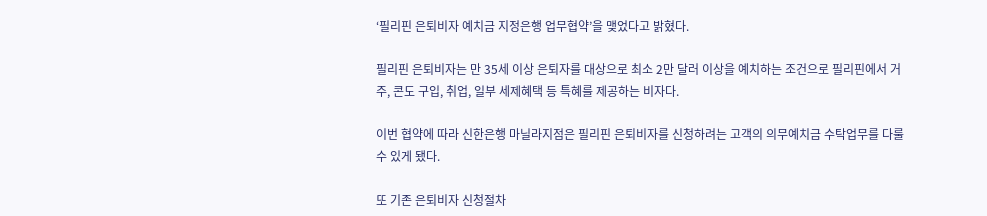‘필리핀 은퇴비자 예치금 지정은행 업무협약’을 맺었다고 밝혔다.

필리핀 은퇴비자는 만 35세 이상 은퇴자를 대상으로 최소 2만 달러 이상을 예치하는 조건으로 필리핀에서 거주, 콘도 구입, 취업, 일부 세제혜택 등 특혜를 제공하는 비자다.

이번 협약에 따라 신한은행 마닐라지점은 필리핀 은퇴비자를 신청하려는 고객의 의무예치금 수탁업무를 다룰 수 있게 됐다.

또 기존 은퇴비자 신청절차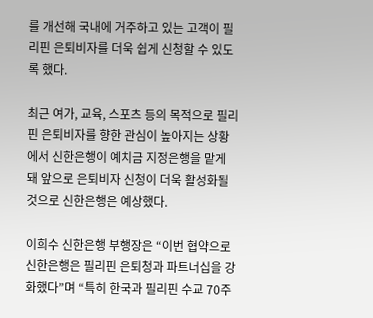를 개선해 국내에 거주하고 있는 고객이 필리핀 은퇴비자를 더욱 쉽게 신청할 수 있도록 했다.

최근 여가, 교육, 스포츠 등의 목적으로 필리핀 은퇴비자를 향한 관심이 높아지는 상황에서 신한은행이 예치금 지정은행을 맡게 돼 앞으로 은퇴비자 신청이 더욱 활성화될 것으로 신한은행은 예상했다.

이희수 신한은행 부행장은 “이번 협약으로 신한은행은 필리핀 은퇴청과 파트너십을 강화했다”며 “특히 한국과 필리핀 수교 70주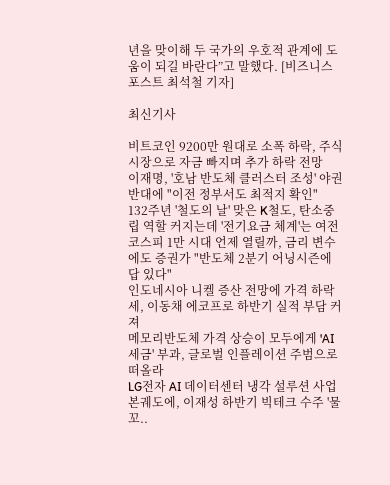년을 맞이해 두 국가의 우호적 관계에 도움이 되길 바란다”고 말했다. [비즈니스포스트 최석철 기자]

최신기사

비트코인 9200만 원대로 소폭 하락, 주식 시장으로 자금 빠지며 추가 하락 전망
이재명, '호남 반도체 클러스터 조성' 야권 반대에 "이전 정부서도 최적지 확인"
132주년 '철도의 날' 맞은 K철도, 탄소중립 역할 커지는데 '전기요금 체계'는 여전
코스피 1만 시대 언제 열릴까, 금리 변수에도 증권가 "반도체 2분기 어닝시즌에 답 있다"
인도네시아 니켈 증산 전망에 가격 하락세, 이동채 에코프로 하반기 실적 부담 커져
메모리반도체 가격 상승이 모두에게 'AI 세금' 부과, 글로벌 인플레이션 주범으로 떠올라
LG전자 AI 데이터센터 냉각 설루션 사업 본궤도에, 이재성 하반기 빅테크 수주 '물꼬..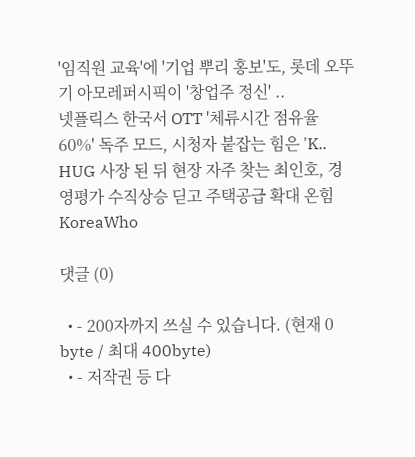'임직원 교육'에 '기업 뿌리 홍보'도, 롯데 오뚜기 아모레퍼시픽이 '창업주 정신' ..
넷플릭스 한국서 OTT '체류시간 점유율 60%' 독주 모드, 시청자 붙잡는 힘은 'K..
HUG 사장 된 뒤 현장 자주 찾는 최인호, 경영평가 수직상승 딛고 주택공급 확대 온힘
KoreaWho

댓글 (0)

  • - 200자까지 쓰실 수 있습니다. (현재 0 byte / 최대 400byte)
  • - 저작권 등 다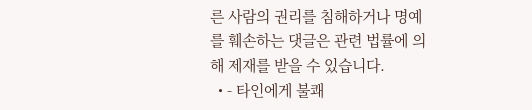른 사람의 권리를 침해하거나 명예를 훼손하는 댓글은 관련 법률에 의해 제재를 받을 수 있습니다.
  • - 타인에게 불쾌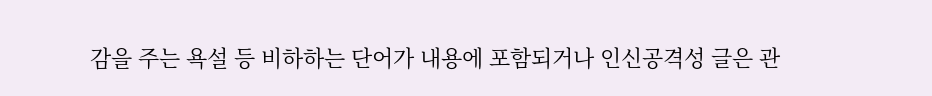감을 주는 욕설 등 비하하는 단어가 내용에 포함되거나 인신공격성 글은 관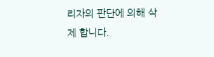리자의 판단에 의해 삭제 합니다.